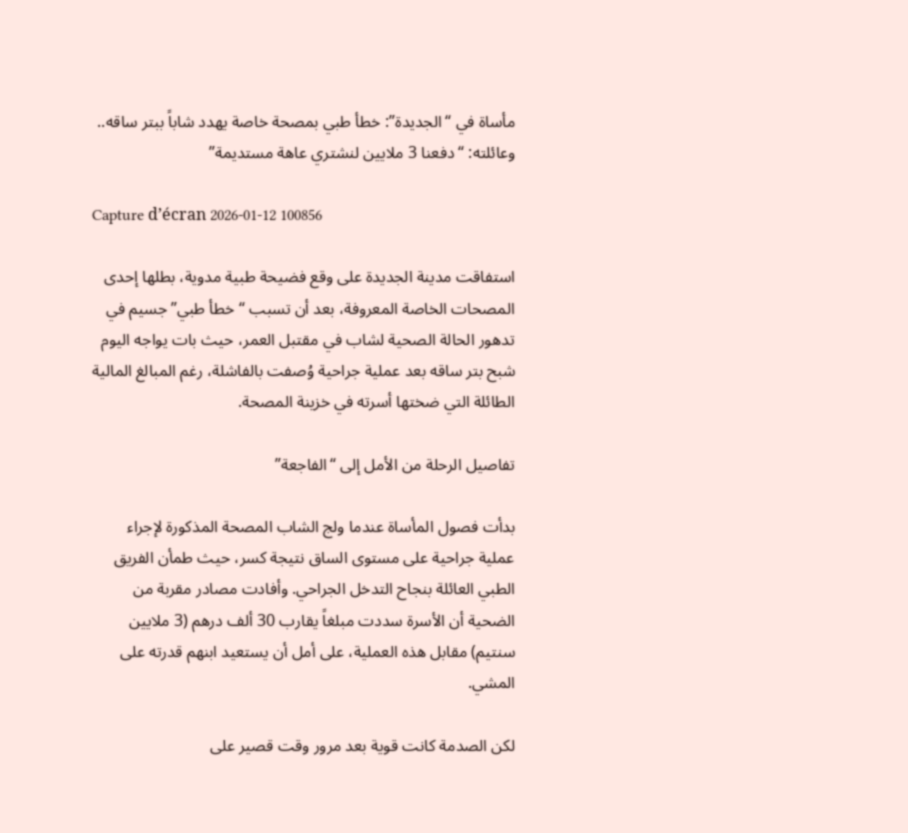مأساة في “الجديدة”: خطأ طبي بمصحة خاصة يهدد شاباً ببتر ساقه.. وعائلته: “دفعنا 3 ملايين لنشتري عاهة مستديمة”

Capture d’écran 2026-01-12 100856

استفاقت مدينة الجديدة على وقع فضيحة طبية مدوية، بطلها إحدى المصحات الخاصة المعروفة، بعد أن تسبب “خطأ طبي” جسيم في تدهور الحالة الصحية لشاب في مقتبل العمر، حيث بات يواجه اليوم شبح بتر ساقه بعد عملية جراحية وُصفت بالفاشلة، رغم المبالغ المالية الطائلة التي ضختها أسرته في خزينة المصحة.

تفاصيل الرحلة من الأمل إلى “الفاجعة”

بدأت فصول المأساة عندما ولج الشاب المصحة المذكورة لإجراء عملية جراحية على مستوى الساق نتيجة كسر، حيث طمأن الفريق الطبي العائلة بنجاح التدخل الجراحي. وأفادت مصادر مقربة من الضحية أن الأسرة سددت مبلغاً يقارب 30 ألف درهم (3 ملايين سنتيم) مقابل هذه العملية، على أمل أن يستعيد ابنهم قدرته على المشي.

لكن الصدمة كانت قوية بعد مرور وقت قصير على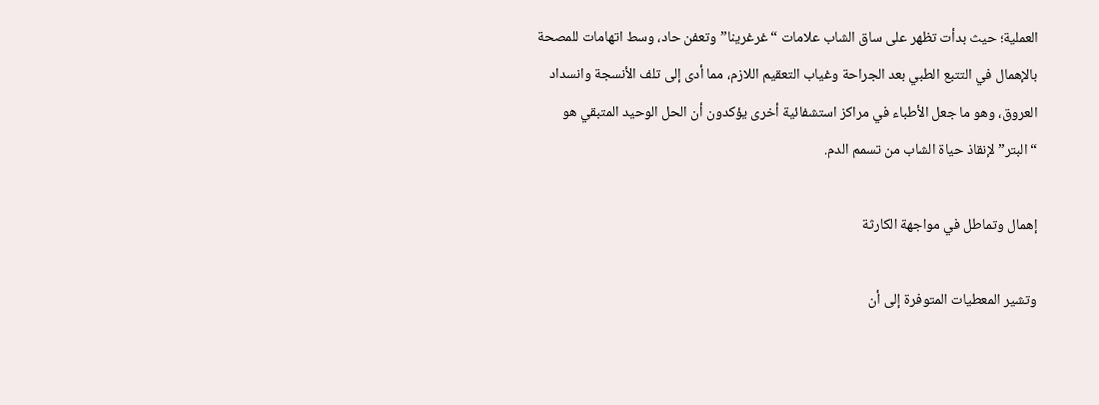العملية؛ حيث بدأت تظهر على ساق الشاب علامات “غرغرينا” وتعفن حاد، وسط اتهامات للمصحة بالإهمال في التتبع الطبي بعد الجراحة وغياب التعقيم اللازم، مما أدى إلى تلف الأنسجة وانسداد العروق، وهو ما جعل الأطباء في مراكز استشفائية أخرى يؤكدون أن الحل الوحيد المتبقي هو “البتر” لإنقاذ حياة الشاب من تسمم الدم.

إهمال وتماطل في مواجهة الكارثة

وتشير المعطيات المتوفرة إلى أن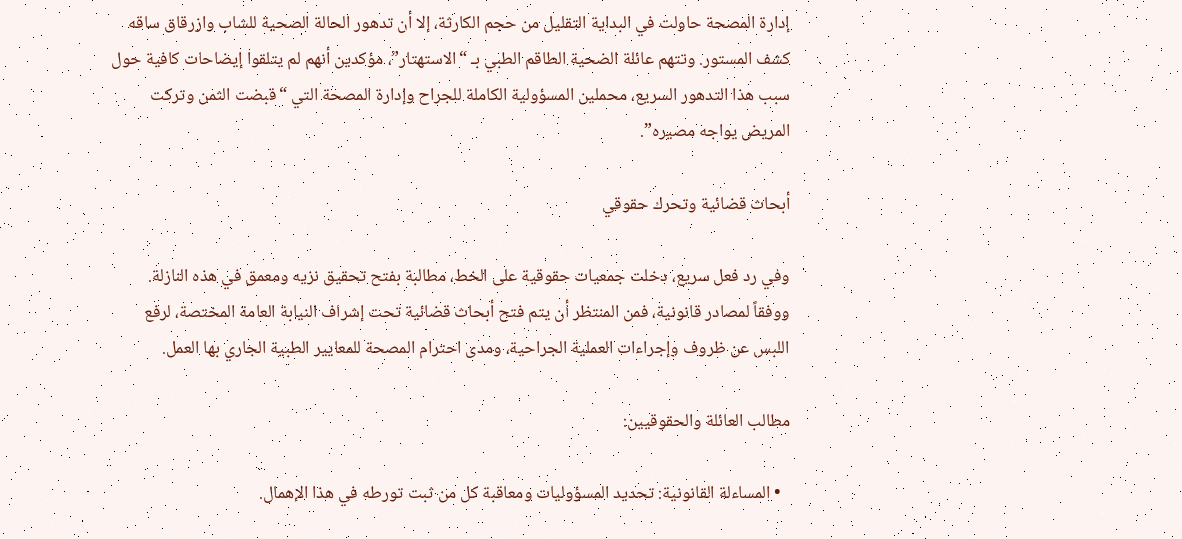إدارة المصحة حاولت في البداية التقليل من حجم الكارثة، إلا أن تدهور الحالة الصحية للشاب وازرقاق ساقه كشف المستور. وتتهم عائلة الضحية الطاقم الطبي بـ “الاستهتار”، مؤكدين أنهم لم يتلقوا إيضاحات كافية حول سبب هذا التدهور السريع، محملين المسؤولية الكاملة للجراح وإدارة المصحة التي “قبضت الثمن وتركت المريض يواجه مصيره”.

أبحاث قضائية وتحرك حقوقي

وفي رد فعل سريع، دخلت جمعيات حقوقية على الخط، مطالبة بفتح تحقيق نزيه ومعمق في هذه النازلة. ووفقاً لمصادر قانونية، فمن المنتظر أن يتم فتح أبحاث قضائية تحت إشراف النيابة العامة المختصة، لرفع اللبس عن ظروف وإجراءات العملية الجراحية، ومدى احترام المصحة للمعايير الطبية الجاري بها العمل.

مطالب العائلة والحقوقيين:

  • المساءلة القانونية: تحديد المسؤوليات ومعاقبة كل من ثبت تورطه في هذا الإهمال.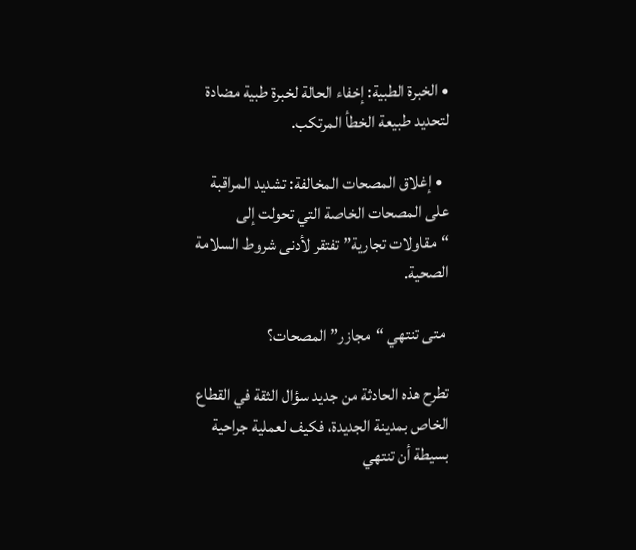• الخبرة الطبية: إخفاء الحالة لخبرة طبية مضادة لتحديد طبيعة الخطأ المرتكب.

  • إغلاق المصحات المخالفة: تشديد المراقبة على المصحات الخاصة التي تحولت إلى “مقاولات تجارية” تفتقر لأدنى شروط السلامة الصحية.

 متى تنتهي “مجازر” المصحات؟

تطرح هذه الحادثة من جديد سؤال الثقة في القطاع الخاص بمدينة الجديدة، فكيف لعملية جراحية بسيطة أن تنتهي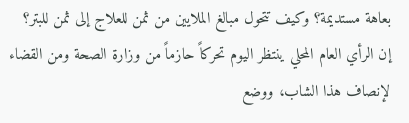بعاهة مستديمة؟ وكيف تتحول مبالغ الملايين من ثمن للعلاج إلى ثمن للبتر؟ إن الرأي العام المحلي ينتظر اليوم تحركاً حازماً من وزارة الصحة ومن القضاء لإنصاف هذا الشاب، ووضع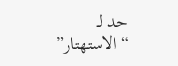حد لـ “الاستهتار”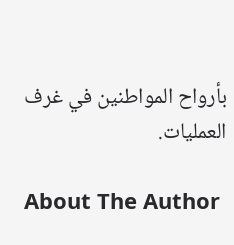بأرواح المواطنين في غرف العمليات.

About The Author